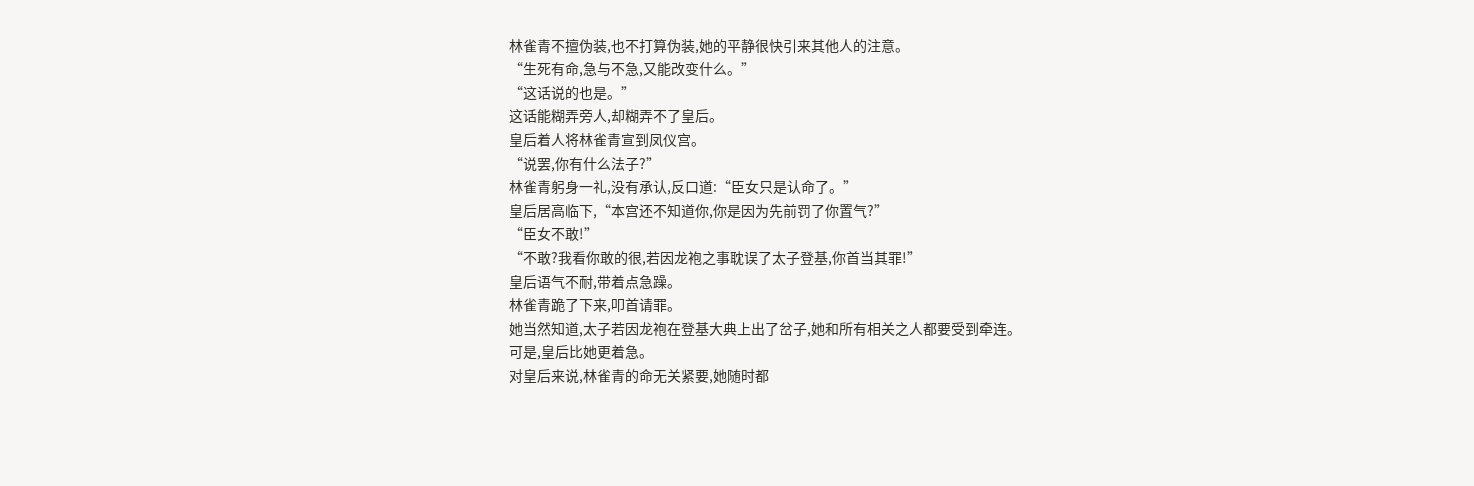林雀青不擅伪装,也不打算伪装,她的平静很快引来其他人的注意。
“生死有命,急与不急,又能改变什么。”
“这话说的也是。”
这话能糊弄旁人,却糊弄不了皇后。
皇后着人将林雀青宣到凤仪宫。
“说罢,你有什么法子?”
林雀青躬身一礼,没有承认,反口道:“臣女只是认命了。”
皇后居高临下,“本宫还不知道你,你是因为先前罚了你置气?”
“臣女不敢!”
“不敢?我看你敢的很,若因龙袍之事耽误了太子登基,你首当其罪!”
皇后语气不耐,带着点急躁。
林雀青跪了下来,叩首请罪。
她当然知道,太子若因龙袍在登基大典上出了岔子,她和所有相关之人都要受到牵连。
可是,皇后比她更着急。
对皇后来说,林雀青的命无关紧要,她随时都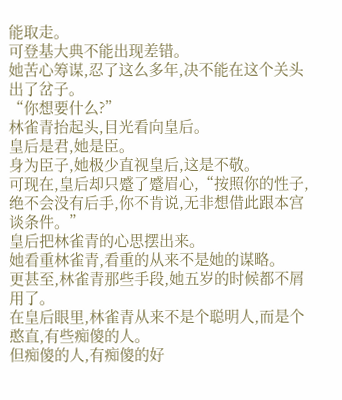能取走。
可登基大典不能出现差错。
她苦心筹谋,忍了这么多年,决不能在这个关头出了岔子。
“你想要什么?”
林雀青抬起头,目光看向皇后。
皇后是君,她是臣。
身为臣子,她极少直视皇后,这是不敬。
可现在,皇后却只蹙了蹙眉心,“按照你的性子,绝不会没有后手,你不肯说,无非想借此跟本宫谈条件。”
皇后把林雀青的心思摆出来。
她看重林雀青,看重的从来不是她的谋略。
更甚至,林雀青那些手段,她五岁的时候都不屑用了。
在皇后眼里,林雀青从来不是个聪明人,而是个憨直,有些痴傻的人。
但痴傻的人,有痴傻的好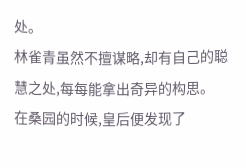处。
林雀青虽然不擅谋略,却有自己的聪慧之处,每每能拿出奇异的构思。
在桑园的时候,皇后便发现了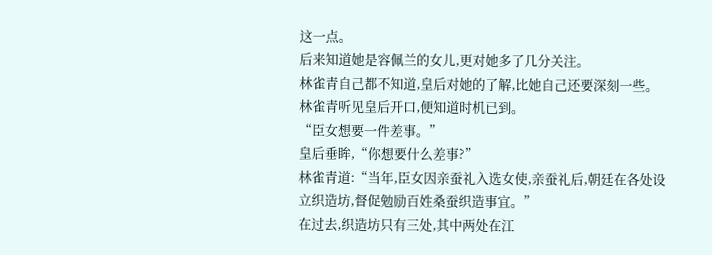这一点。
后来知道她是容佩兰的女儿,更对她多了几分关注。
林雀青自己都不知道,皇后对她的了解,比她自己还要深刻一些。
林雀青听见皇后开口,便知道时机已到。
“臣女想要一件差事。”
皇后垂眸,“你想要什么差事?”
林雀青道:“当年,臣女因亲蚕礼入选女使,亲蚕礼后,朝廷在各处设立织造坊,督促勉励百姓桑蚕织造事宜。”
在过去,织造坊只有三处,其中两处在江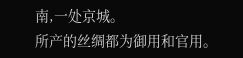南,一处京城。
所产的丝绸都为御用和官用。